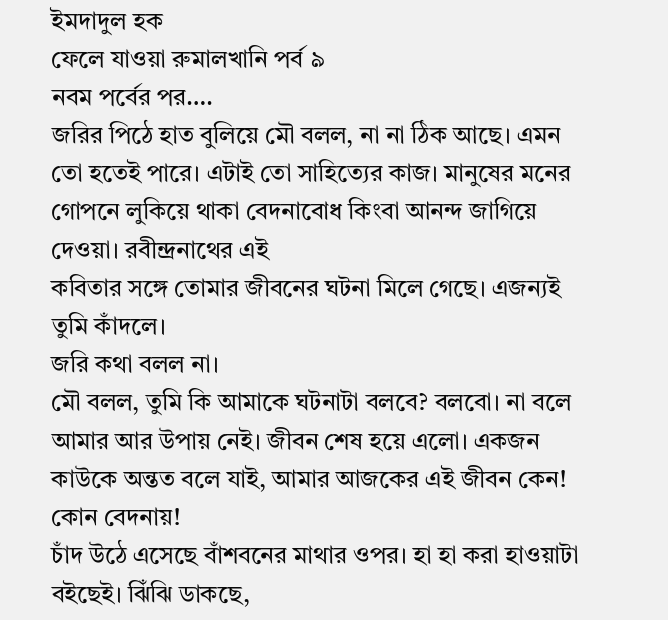ইমদাদুল হক
ফেলে যাওয়া রুমালখানি পর্ব ৯
নবম পর্বের পর….
জরির পিঠে হাত বুলিয়ে মৌ বলল, না না ঠিক আছে। এমন তো হতেই পারে। এটাই তো সাহিত্যের কাজ। মানুষের মনের গোপনে লুকিয়ে থাকা বেদনাবোধ কিংবা আনন্দ জাগিয়ে দেওয়া। রবীন্দ্রনাথের এই
কবিতার সঙ্গে তোমার জীবনের ঘটনা মিলে গেছে। এজন্যই তুমি কাঁদলে।
জরি কথা বলল না।
মৌ বলল, তুমি কি আমাকে ঘটনাটা বলবে? বলবো। না বলে আমার আর উপায় নেই। জীবন শেষ হয়ে এলো। একজন কাউকে অন্তত বলে যাই, আমার আজকের এই জীবন কেন! কোন বেদনায়!
চাঁদ উঠে এসেছে বাঁশবনের মাথার ওপর। হা হা করা হাওয়াটা বইছেই। ঝিঁঝি ডাকছে,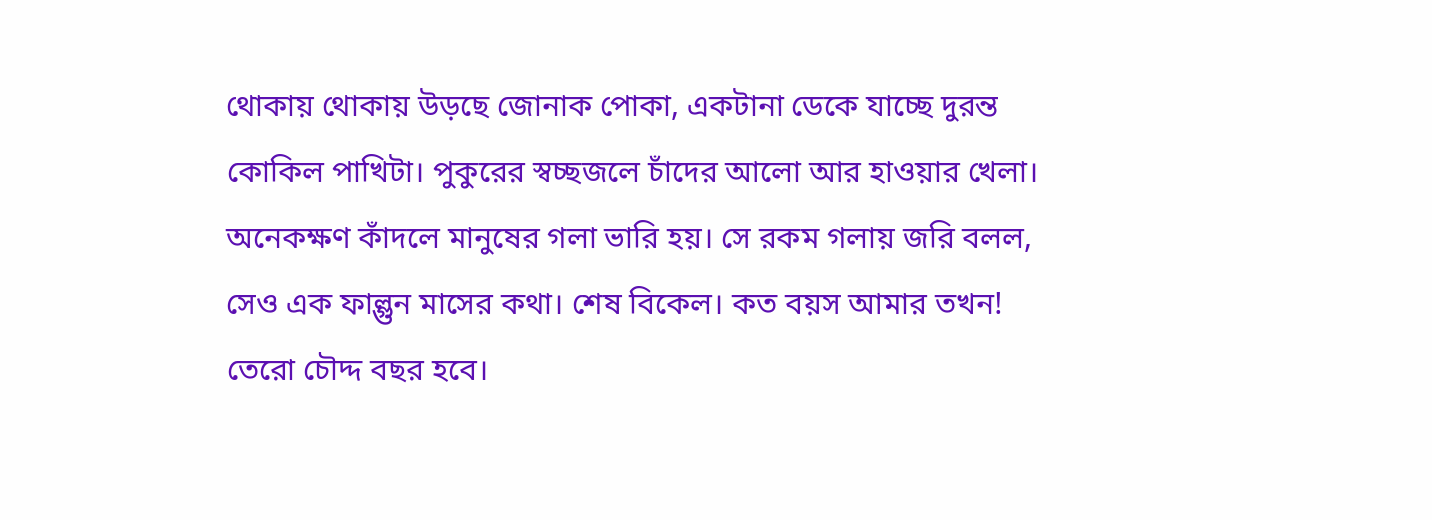থোকায় থোকায় উড়ছে জোনাক পোকা, একটানা ডেকে যাচ্ছে দুরন্ত কোকিল পাখিটা। পুকুরের স্বচ্ছজলে চাঁদের আলো আর হাওয়ার খেলা।
অনেকক্ষণ কাঁদলে মানুষের গলা ভারি হয়। সে রকম গলায় জরি বলল, সেও এক ফাল্গুন মাসের কথা। শেষ বিকেল। কত বয়স আমার তখন! তেরো চৌদ্দ বছর হবে।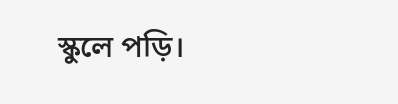স্কুলে পড়ি।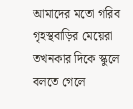আমাদের মতো গরিব গৃহস্থবাড়ির মেয়েরা তখনকার দিকে স্কুলে বলতে গেলে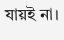যায়ই না।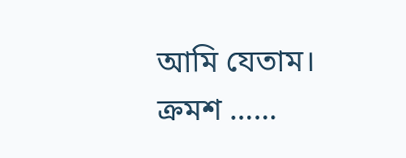আমি যেতাম।
ক্রমশ ……